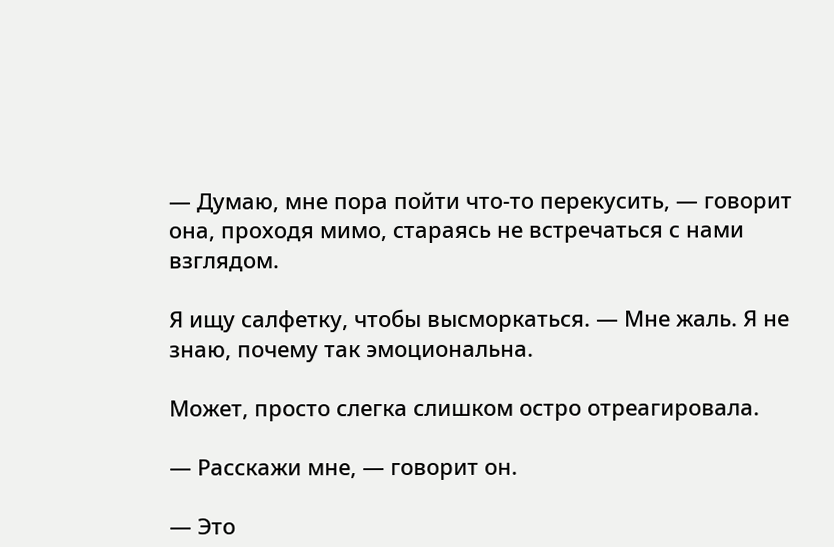— Думаю, мне пора пойти что-то перекусить, — говорит она, проходя мимо, стараясь не встречаться с нами взглядом.

Я ищу салфетку, чтобы высморкаться. — Мне жаль. Я не знаю, почему так эмоциональна.

Может, просто слегка слишком остро отреагировала.

— Расскажи мне, — говорит он.

— Это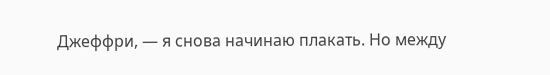Джеффри, — я снова начинаю плакать. Но между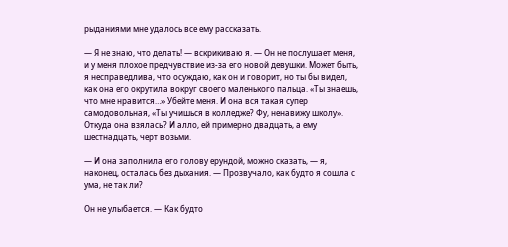рыданиями мне удалось все ему рассказать.

— Я не знаю, что делать! — вскрикиваю я. — Он не послушает меня, и у меня плохое предчувствие из-за его новой девушки. Может быть, я несправедлива, что осуждаю, как он и говорит, но ты бы видел, как она его окрутила вокруг своего маленького пальца. «Ты знаешь, что мне нравится…» Убейте меня. И она вся такая супер самодовольная, «Ты учишься в колледже? Фу, ненавижу школу». Откуда она взялась? И алло, ей примерно двадцать, а ему шестнадцать, черт возьми.

— И она заполнила его голову ерундой, можно сказать, — я, наконец, осталась без дыхания. — Прозвучало, как будто я сошла с ума, не так ли?

Он не улыбается. — Как будто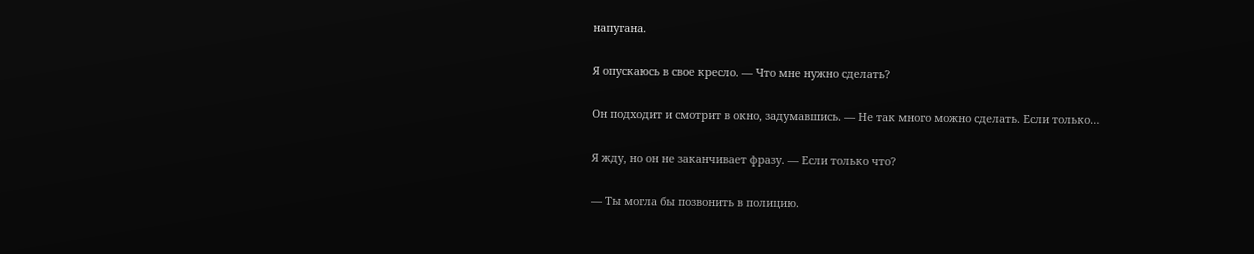напугана.

Я опускаюсь в свое кресло. — Что мне нужно сделать?

Он подходит и смотрит в окно, задумавшись. — Не так много можно сделать. Если только…

Я жду, но он не заканчивает фразу. — Если только что?

— Ты могла бы позвонить в полицию.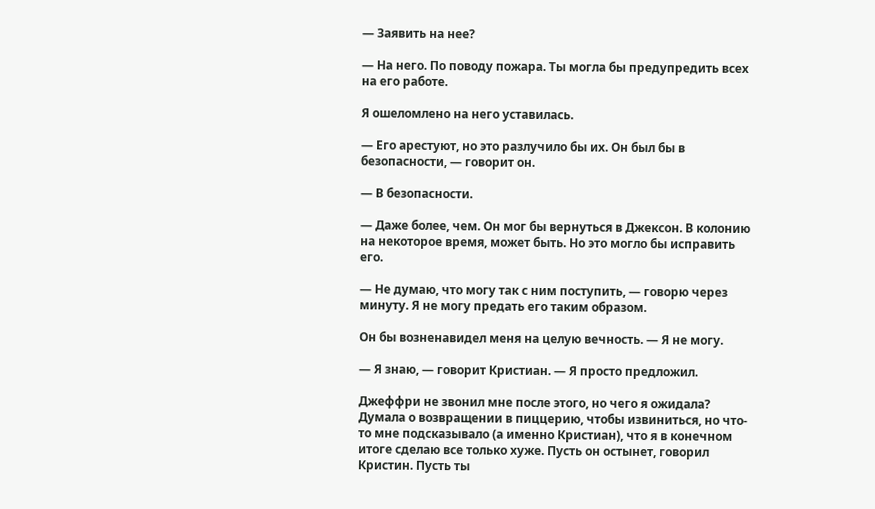— Заявить на нее?

— На него. По поводу пожара. Ты могла бы предупредить всех на его работе.

Я ошеломлено на него уставилась.

— Его арестуют, но это разлучило бы их. Он был бы в безопасности, — говорит он.

— В безопасности.

— Даже более, чем. Он мог бы вернуться в Джексон. В колонию на некоторое время, может быть. Но это могло бы исправить его.

— Не думаю, что могу так с ним поступить, — говорю через минуту. Я не могу предать его таким образом.

Он бы возненавидел меня на целую вечность. — Я не могу.

— Я знаю, — говорит Кристиан. — Я просто предложил.

Джеффри не звонил мне после этого, но чего я ожидала? Думала о возвращении в пиццерию, чтобы извиниться, но что-то мне подсказывало (а именно Кристиан), что я в конечном итоге сделаю все только хуже. Пусть он остынет, говорил Кристин. Пусть ты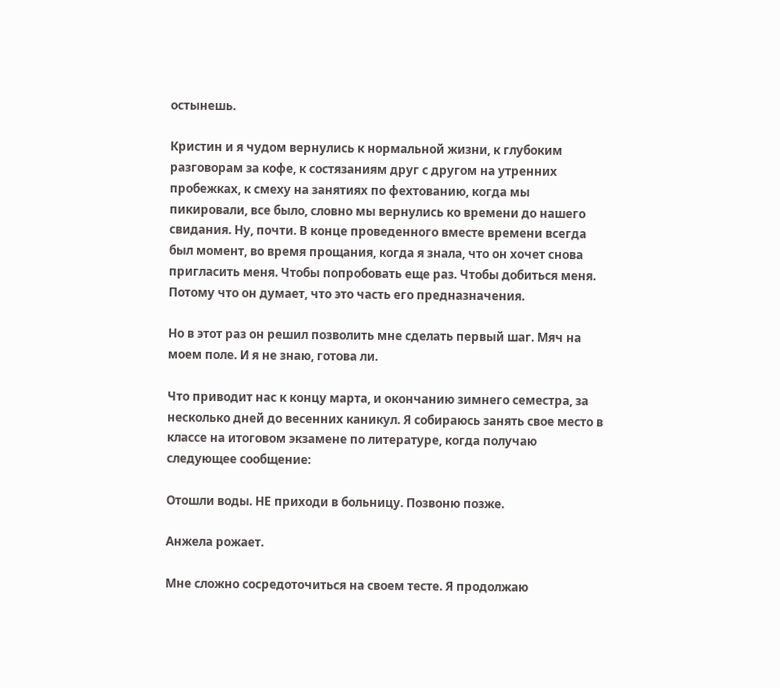остынешь.

Кристин и я чудом вернулись к нормальной жизни, к глубоким разговорам за кофе, к состязаниям друг с другом на утренних пробежках, к смеху на занятиях по фехтованию, когда мы пикировали, все было, словно мы вернулись ко времени до нашего свидания. Ну, почти. В конце проведенного вместе времени всегда был момент, во время прощания, когда я знала, что он хочет снова пригласить меня. Чтобы попробовать еще раз. Чтобы добиться меня. Потому что он думает, что это часть его предназначения.

Но в этот раз он решил позволить мне сделать первый шаг. Мяч на моем поле. И я не знаю, готова ли.

Что приводит нас к концу марта, и окончанию зимнего семестра, за несколько дней до весенних каникул. Я собираюсь занять свое место в классе на итоговом экзамене по литературе, когда получаю следующее сообщение:

Отошли воды. НЕ приходи в больницу. Позвоню позже.

Анжела рожает.

Мне сложно сосредоточиться на своем тесте. Я продолжаю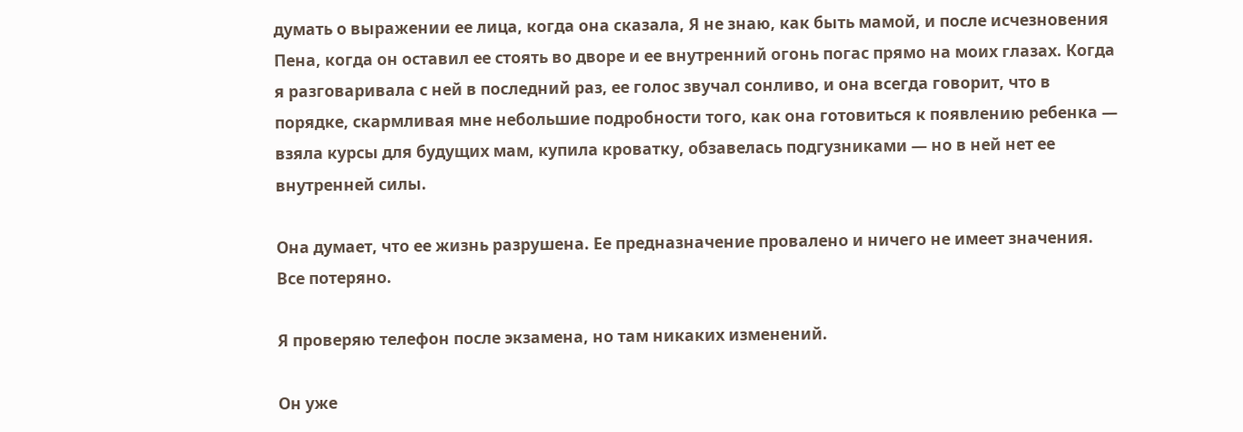думать о выражении ее лица, когда она сказала, Я не знаю, как быть мамой, и после исчезновения Пена, когда он оставил ее стоять во дворе и ее внутренний огонь погас прямо на моих глазах. Когда я разговаривала с ней в последний раз, ее голос звучал сонливо, и она всегда говорит, что в порядке, скармливая мне небольшие подробности того, как она готовиться к появлению ребенка — взяла курсы для будущих мам, купила кроватку, обзавелась подгузниками — но в ней нет ее внутренней силы.

Она думает, что ее жизнь разрушена. Ее предназначение провалено и ничего не имеет значения. Все потеряно.

Я проверяю телефон после экзамена, но там никаких изменений.

Он уже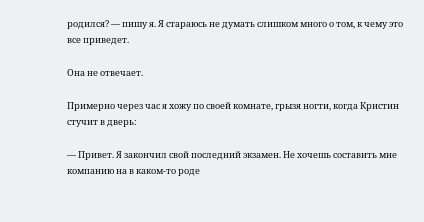родился? — пишу я. Я стараюсь не думать слишком много о том, к чему это все приведет.

Она не отвечает.

Примерно через час я хожу по своей комнате, грызя ногти, когда Кристин стучит в дверь:

— Привет. Я закончил свой последний экзамен. Не хочешь составить мне компанию на в каком-то роде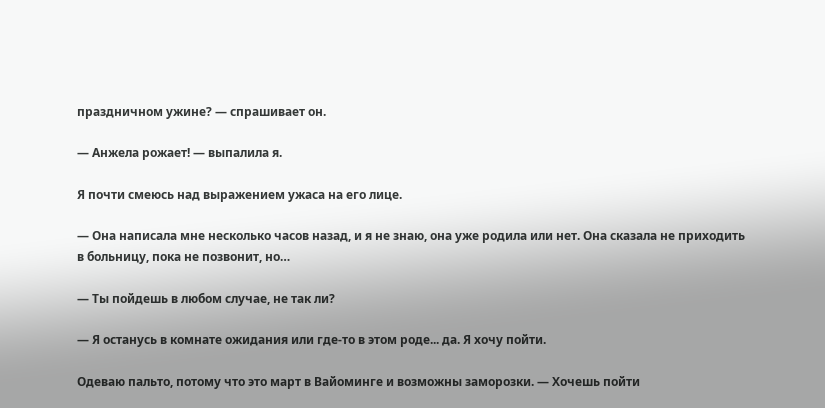праздничном ужине? — спрашивает он.

— Анжела рожает! — выпалила я.

Я почти смеюсь над выражением ужаса на его лице.

— Она написала мне несколько часов назад, и я не знаю, она уже родила или нет. Она сказала не приходить в больницу, пока не позвонит, но…

— Ты пойдешь в любом случае, не так ли?

— Я останусь в комнате ожидания или где-то в этом роде... да. Я хочу пойти.

Одеваю пальто, потому что это март в Вайоминге и возможны заморозки. — Хочешь пойти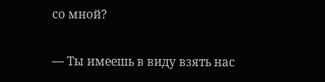со мной?

— Ты имеешь в виду взять нас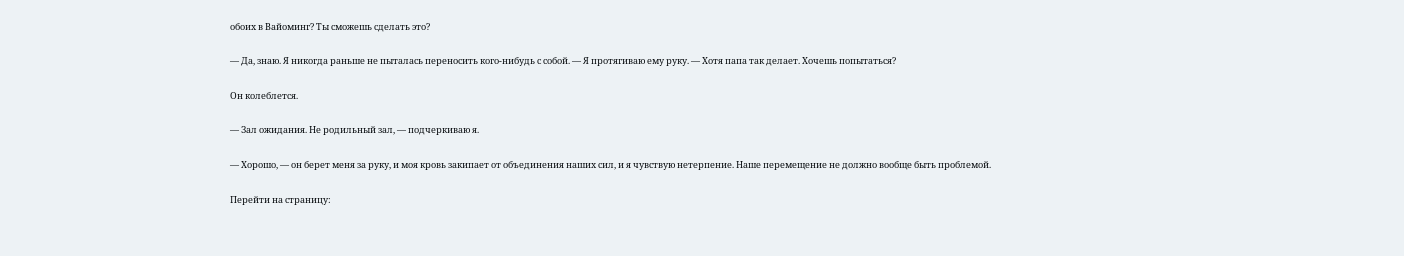обоих в Вайоминг? Ты сможешь сделать это?

— Да, знаю. Я никогда раньше не пыталась переносить кого-нибудь с собой. — Я протягиваю ему руку. — Хотя папа так делает. Хочешь попытаться?

Он колеблется.

— Зал ожидания. Не родильный зал, — подчеркиваю я.

— Хорошо, — он берет меня за руку, и моя кровь закипает от объединения наших сил, и я чувствую нетерпение. Наше перемещение не должно вообще быть проблемой.

Перейти на страницу: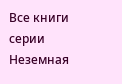Все книги серии Неземная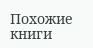Похожие книги